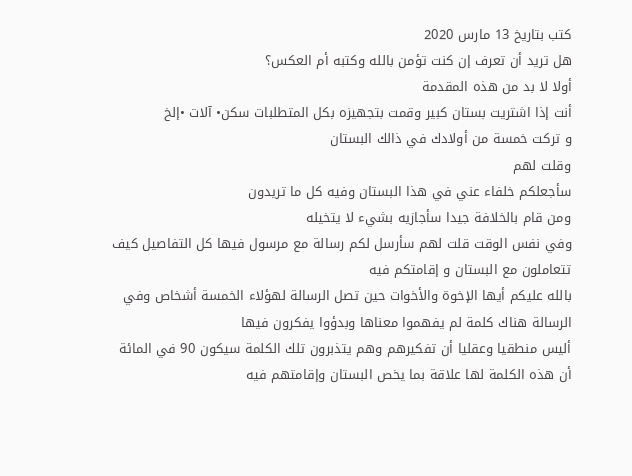كتب بتاريخ 13 مارس 2020
هل تريد أن تعرف إن كنت تؤمن بالله وكتبه أم العكس؟
أولا لا بد من هذه المقدمة
أنت إذا اشتريت بستان كبير وقمت بتجهيزه بكل المتطلبات سكن• آلات •إلخ
و تركت خمسة من أولادك في ذالك البستان
وقلت لهم
سأجعلكم خلفاء عني في هذا البستان وفيه كل ما تريدون
ومن قام بالخلافة جيدا سأجازيه بشيء لا يتخيله
وفي نفس الوقت قلت لهم سأرسل لكم رسالة مع مرسول فيها كل التفاصيل كيف تتعاملون مع البستان و إقامتكم فيه
بالله عليكم أيها الإخوة والأخوات حين تصل الرسالة لهؤلاء الخمسة أشخاص وفي الرسالة هناك كلمة لم يفهموا معناها وبدؤوا يفكرون فيها
أليس منطقيا وعقليا أن تفكيرهم وهم يتذبرون تلك الكلمة سيكون 90 في المائة أن هذه الكلمة لها علاقة بما يخص البستان وإقامتهم فيه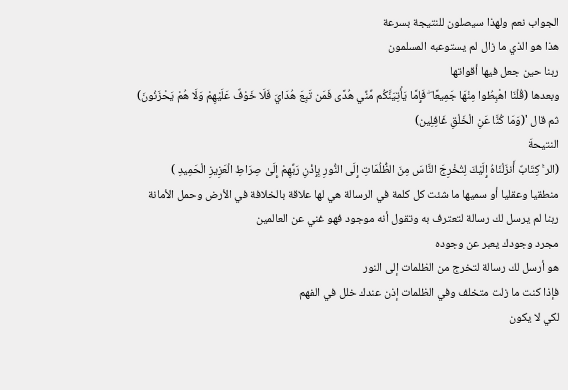الجواب نعم ولهذا سيصلون للنتيجة بسرعة
هذا هو الذي ما زال لم يستوعبه المسلمون
ربنا حين جعل فيها أقواتها
وبعدها (قُلْنَا اهْبِطُوا مِنْهَا جَمِيعًا ۖ فَإِمَّا يَأْتِيَنَّكُم مِّنِّي هُدًى فَمَن تَبِعَ هُدَايَ فَلَا خَوْفٌ عَلَيْهِمْ وَلَا هُمْ يَحْزَنُونَ)
ثم قال '(وَمَا كُنَّا عَنِ الْخَلْقِ غَافِلِين)
النتيحةَ
(الر ۚ كِتَابٌ أَنزَلْنَاهُ إِلَيْكَ لِتُخْرِجَ النَّاسَ مِنَ الظُّلُمَاتِ إِلَى النُّورِ بِإِذْنِ رَبِّهِمْ إِلَىٰ صِرَاطِ الْعَزِيزِ الْحَمِيدِ )
منطقيا وعقليا أو سميها ما شئت كل كلمة في الرسالة هي لها علاقة بالخلافة في الأرض وحمل الأمانة
ربنا لم يرسل لك رسالة لتعترف به وتقول أنه موجود فهو غني عن العالمين
مجرد وجودك يعبر عن وجوده
هو أرسل لك رسالة لتخرج من الظلمات إلى النور
فإذا كنت ما زلت متخلف وفي الظلمات إذن عندك خلل في الفهم
لكي لا يكون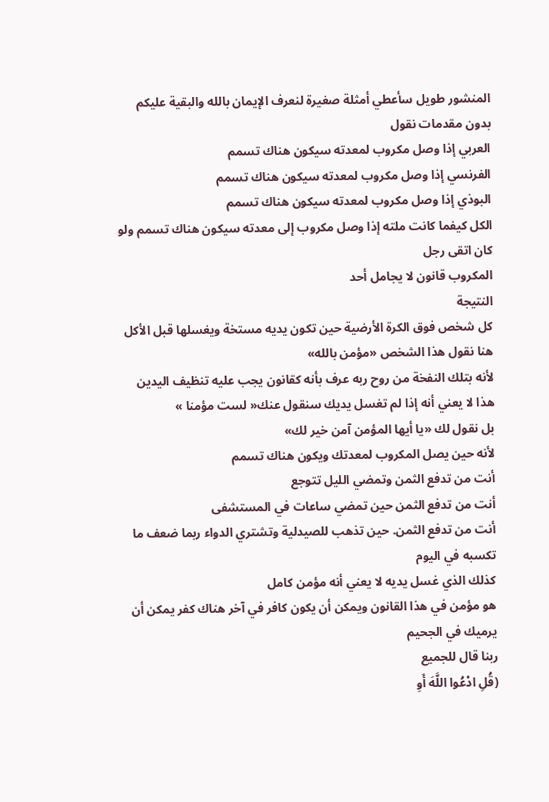المنشور طويل سأعطي أمثلة صغيرة لنعرف الإيمان بالله والبقية عليكم
بدون مقدمات نقول
العربي إذا وصل مكروب لمعدته سيكون هناك تسمم
الفرنسي إذا وصل مكروب لمعدته سيكون هناك تسمم
البوذي إذا وصل مكروب لمعدته سيكون هناك تسمم
الكل كيفما كانت ملته إذا وصل مكروب إلى معدته سيكون هناك تسمم ولو كان اتقى رجل
المكروب قانون لا يجامل أحد
النتيجة
كل شخص فوق الكرة الأرضية حين تكون يديه مستخة ويغسلها قبل الأكل هنا نقول هذا الشخص «مؤمن بالله»
لأنه بتلك النفخة من روح ربه عرف بأنه كقانون يجب عليه تنظيف اليدين
هذا لا يعني أنه إذا لم تغسل يديك سنقول عنك« لست مؤمنا »
بل نقول لك «يا أيها المؤمن آمن خير لك»
لأنه حين يصل المكروب لمعدتك ويكون هناك تسمم
أنت من تدفع الثمن وتمضي الليل تتوجع
أنت من تدفع الثمن حين تمضي ساعات في المستشفى
أنت من تدفع الثمن. حين تذهب للصيدلية وتشتري الدواء ربما ضعف ما تكسبه في اليوم
كذلك الذي غسل يديه لا يعني أنه مؤمن كامل
هو مؤمن في هذا القانون ويمكن أن يكون كافر في آخر هناك كفر يمكن أن يرميك في الجحيم
ربنا قال للجميع
(قُلِ ادْعُوا اللَّهَ أَوِ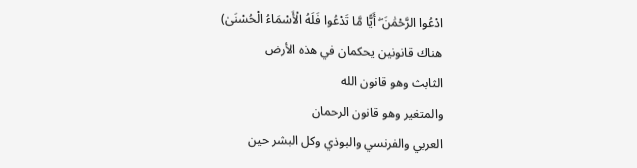ادْعُوا الرَّحْمَٰنَ ۖ أَيًّا مَّا تَدْعُوا فَلَهُ الْأَسْمَاءُ الْحُسْنَىٰ)
هناك قانونين يحكمان في هذه الأرض
الثابث وهو قانون الله
والمتغير وهو قانون الرحمان
العربي والفرنسي والبوذي وكل البشر حين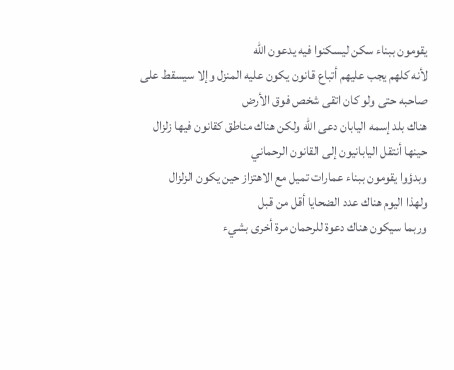يقومون ببناء سكن ليسكنوا فيه يدعون الله
لأنه كلهم يجب عليهم أتباع قانون يكون عليه المنزل وإلا سيسقط على صاحبه حتى ولو كان اتقى شخص فوق الأرض
هناك بلد إسمه اليابان دعى الله ولكن هناك مناطق كقانون فيها زلزال
حينها أنتقل اليابانيون إلى القانون الرحماني
وبدؤوا يقومون ببناء عمارات تميل مع الاهتزاز حين يكون الزلزال
ولهذا اليوم هناك عدد الضحايا أقل من قبل
وربما سيكون هناك دعوة للرحمان مرة أخرى بشيء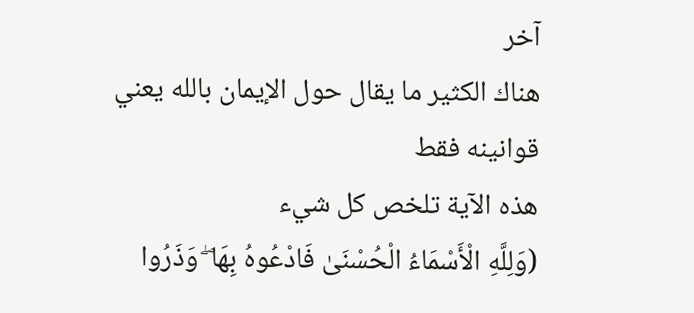آخر
هناك الكثير ما يقال حول الإيمان بالله يعني قوانينه فقط
هذه الآية تلخص كل شيء
(وَلِلَّهِ الْأَسْمَاءُ الْحُسْنَىٰ فَادْعُوهُ بِهَا ۖ وَذَرُوا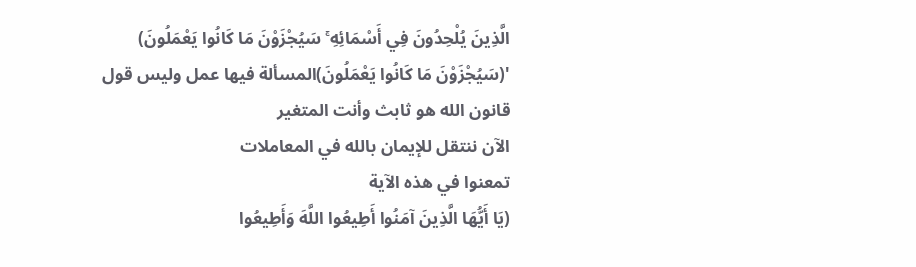الَّذِينَ يُلْحِدُونَ فِي أَسْمَائِهِ ۚ سَيُجْزَوْنَ مَا كَانُوا يَعْمَلُونَ)
'(سَيُجْزَوْنَ مَا كَانُوا يَعْمَلُونَ)المسألة فيها عمل وليس قول
قانون الله هو ثابث وأنت المتغير
الآن ننتقل للإيمان بالله في المعاملات
تمعنوا في هذه الآية
(يَا أَيُّهَا الَّذِينَ آمَنُوا أَطِيعُوا اللَّهَ وَأَطِيعُوا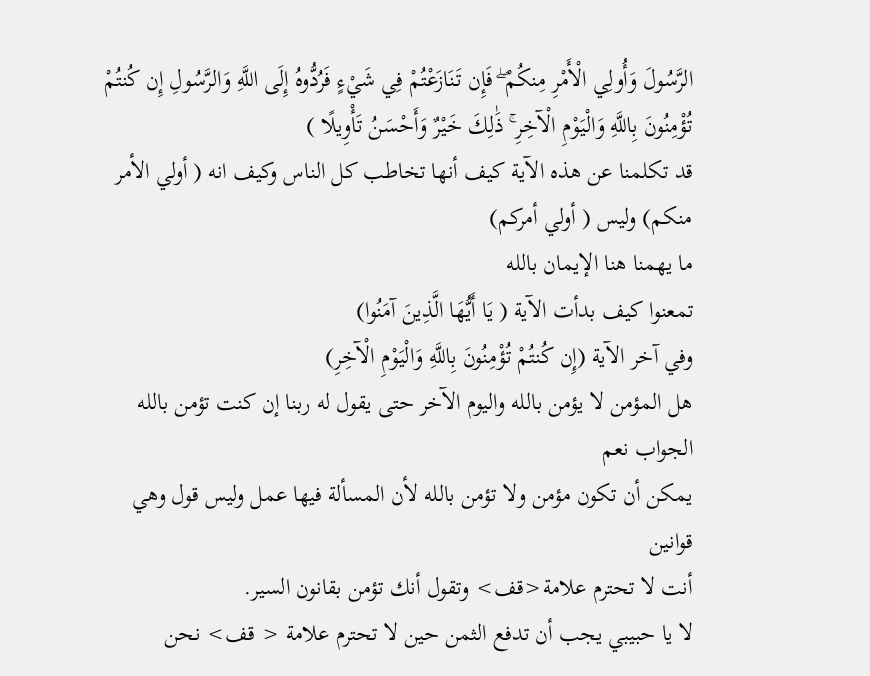الرَّسُولَ وَأُولِي الْأَمْرِ مِنكُمْ ۖ فَإِن تَنَازَعْتُمْ فِي شَيْءٍ فَرُدُّوهُ إِلَى اللَّهِ وَالرَّسُولِ إِن كُنتُمْ تُؤْمِنُونَ بِاللَّهِ وَالْيَوْمِ الْآخِرِ ۚ ذَٰلِكَ خَيْرٌ وَأَحْسَنُ تَأْوِيلًا )
قد تكلمنا عن هذه الآية كيف أنها تخاطب كل الناس وكيف انه ( أولي الأمر منكم) وليس ( أولي أمركم)
ما يهمنا هنا الإيمان بالله
تمعنوا كيف بدأت الآية ( يَا أَيُّهَا الَّذِينَ آمَنُوا)
وفي آخر الآية (إِن كُنتُمْ تُؤْمِنُونَ بِاللَّهِ وَالْيَوْمِ الْآخِرِ)
هل المؤمن لا يؤمن بالله واليوم الآخر حتى يقول له ربنا إن كنت تؤمن بالله
الجواب نعم
يمكن أن تكون مؤمن ولا تؤمن بالله لأن المسألة فيها عمل وليس قول وهي قوانين
أنت لا تحترم علامة<قف> وتقول أنك تؤمن بقانون السير.
لا يا حبيبي يجب أن تدفع الثمن حين لا تحترم علامة < قف> نحن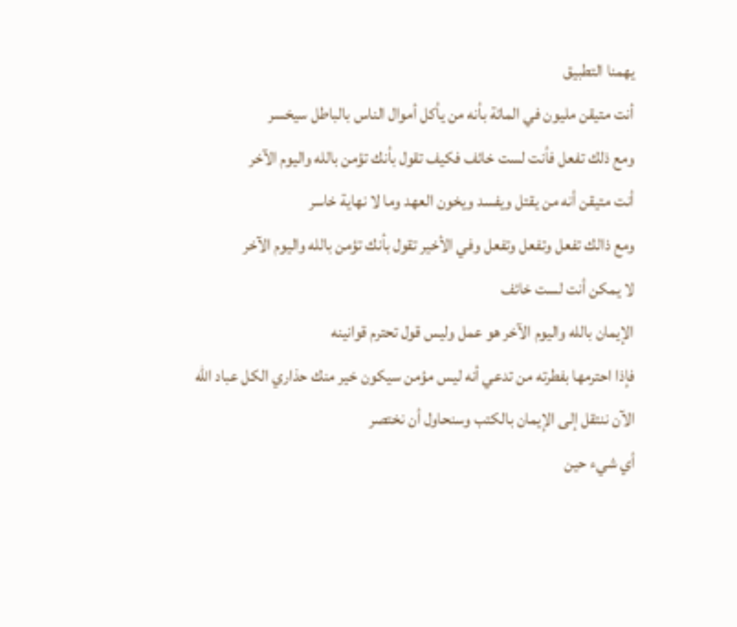يهمنا التطبيق
أنت متيقن مليون في المائة بأنه من يأكل أموال الناس بالباطل سيخسر
ومع ذلك تفعل فأنت لست خائف فكيف تقول بأنك تؤمن بالله واليوم الآخر
أنت متيقن أنه من يقتل ويفسد ويخون العهد وما لا نهاية خاسر
ومع ذالك تفعل وتفعل وتفعل وفي الأخير تقول بأنك تؤمن بالله واليوم الآخر
لا يمكن أنت لست خائف
الإيمان بالله واليوم الآخر هو عمل وليس قول تحترم قوانينه
فإذا احترمها بفطرته من تدعي أنه ليس مؤمن سيكون خير منك حذاري الكل عباد الله
الآن ننتقل إلى الإيمان بالكتب وسنحاول أن نختصر
أي شيء حين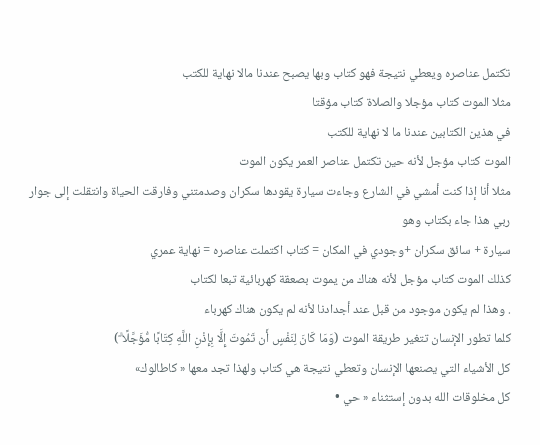تكتمل عناصره ويعطي نتيجة فهو كتاب وبها يصبح عندنا مالا نهاية للكتب
مثلا الموت كتاب مؤجلا والصلاة كتاب مؤقتا
في هذين الكتابين عندنا ما لا نهاية للكتب
الموت كتاب مؤجل لأنه حين تكتمل عناصر العمر يكون الموت
مثلا أنا إذا كنت أمشي في الشارع وجاءت سيارة يقودها سكران وصدمتني وفارقت الحياة وانتقلت إلى جوار ربي هذا جاء بكتاب وهو
سيارة + سائق سكران +وجودي في المكان = كتاب اكتملت عناصره = نهاية عمري
كذلك الموت كتاب مؤجل لأنه هناك من يموت بصعقة كهربائية تبعا لكتاب
. وهذا لم يكون موجود من قبل عند أجدادنا لأنه لم يكون هناك كهرباء
كلما تطور الإنسان تتغير طريقة الموت (وَمَا كَانَ لِنَفْسٍ أَن تَمُوتَ إِلَّا بِإِذْنِ اللَّهِ كِتَابًا مُّؤَجَّلًا ۗ)
كل الأشياء التي يصنعها الإنسان وتعطي نتيجة هي كتاب ولهذا تجد معها « كاطالوك»
كل مخلوقات الله بدون إستثناء « حي •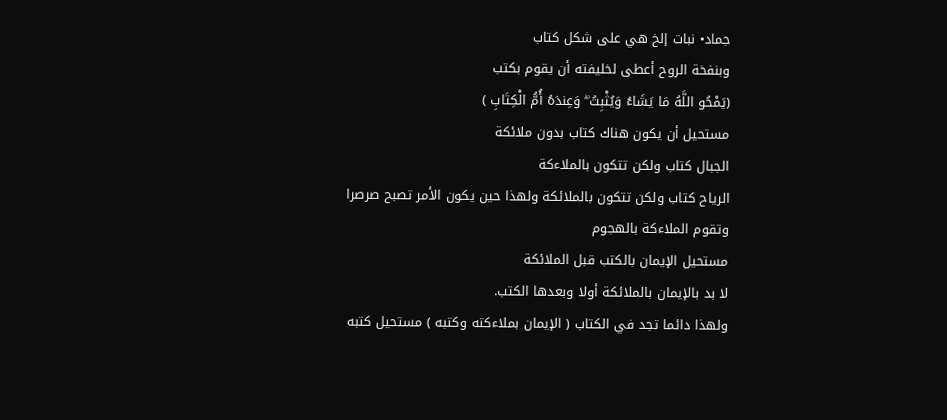جماد• نبات إلخ هي على شكل كتاب
وبنفخة الروح أعطى لخليفته أن يقوم بكتب
(يَمْحُو اللَّهُ مَا يَشَاءُ وَيُثْبِتُ ۖ وَعِندَهُ أُمُّ الْكِتَابِ )
مستحيل أن يكون هناك كتاب بدون ملائكة
الجبال كتاب ولكن تتكون بالملاءكة
الرياح كتاب ولكن تتكون بالملائكة ولهذا حين يكون الأمر تصبح صرصرا وتقوم الملاءكة بالهجوم
مستحيل الإيمان بالكتب قبل الملائكة
لا بد بالإيمان بالملائكة أولا وبعدها الكتب.
ولهذا دائما تجد في الكتاب ( الإيمان بملاءكته وكتبه ) مستحيل كتبه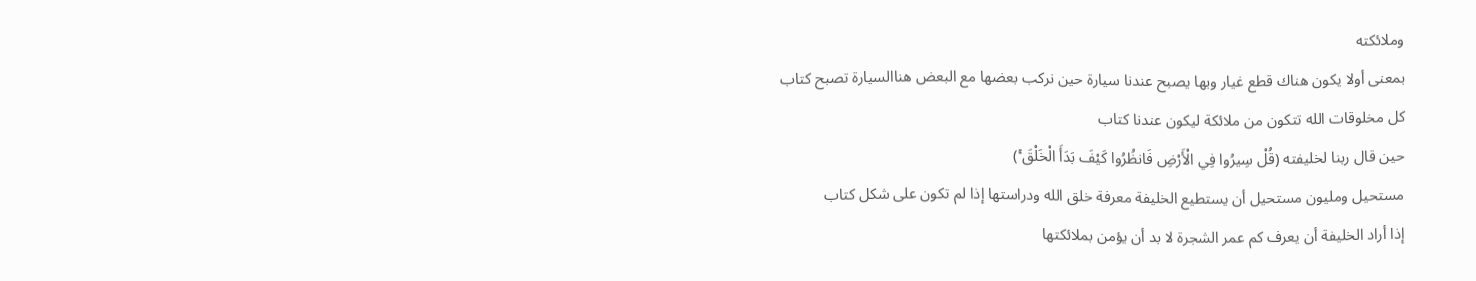وملائكته
بمعنى أولا يكون هناك قطع غيار وبها يصبح عندنا سيارة حين نركب بعضها مع البعض هناالسيارة تصبح كتاب
كل مخلوقات الله تتكون من ملائكة ليكون عندنا كتاب
حين قال ربنا لخليفته (قُلْ سِيرُوا فِي الْأَرْضِ فَانظُرُوا كَيْفَ بَدَأَ الْخَلْقَ ۚ)
مستحيل ومليون مستحيل أن يستطيع الخليفة معرفة خلق الله ودراستها إذا لم تكون على شكل كتاب
إذا أراد الخليفة أن يعرف كم عمر الشجرة لا بد أن يؤمن بملائكتها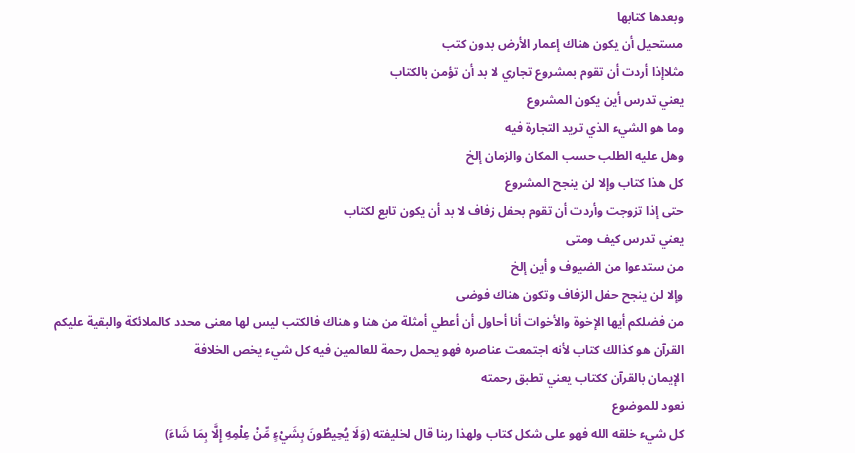وبعدها كتابها
مستحيل أن يكون هناك إعمار الأرض بدون كتب
مثلاإذا أردت أن تقوم بمشروع تجاري لا بد أن تؤمن بالكتاب
يعني تدرس أين يكون المشروع
وما هو الشيء الذي تريد التجارة فيه
وهل عليه الطلب حسب المكان والزمان إلخ
كل هذا كتاب وإلا لن ينجح المشروع
حتى إذا تزوجت وأردت أن تقوم بحفل زفاف لا بد أن يكون تابع لكتاب
يعني تدرس كيف ومتى
من ستدعوا من الضيوف و أين إلخ
وإلا لن ينجح حفل الزفاف وتكون هناك فوضى
من فضلكم أيها الإخوة والأخوات أنا أحاول أن أعطي أمثلة من هنا و هناك فالكتب ليس لها معنى محدد كالملائكة والبقية عليكم
القرآن هو كذالك كتاب لأنه اجتمعت عناصره فهو يحمل رحمة للعالمين فيه كل شيء يخص الخلافة
الإيمان بالقرآن ككتاب يعني تطبق رحمته
نعود للموضوع
كل شيء خلقه الله فهو على شكل كتاب ولهذا ربنا قال لخليفته (وَلَا يُحِيطُونَ بِشَيْءٍ مِّنْ عِلْمِهِ إِلَّا بِمَا شَاءَ)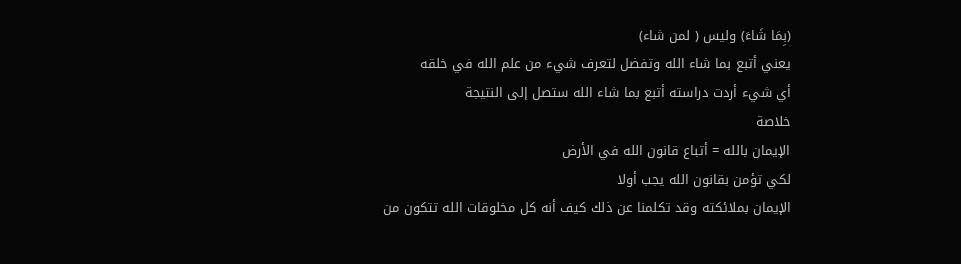(بِمَا شَاءَ) وليس ( لمن شاء)
يعني أتبع بما شاء الله وتفضل لتعرف شيء من علم الله في خلقه
أي شيء أردت دراسته أتبع بما شاء الله ستصل إلى النتيجة
خلاصة
الإيمان بالله = أتباع قانون الله في الأرض
لكي تؤمن بقانون الله يجب أولا
الإيمان بملائكته وقد تكلمنا عن ذلك كيف أنه كل مخلوقات الله تتكون من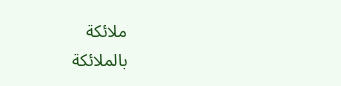ملائكة
بالملائكة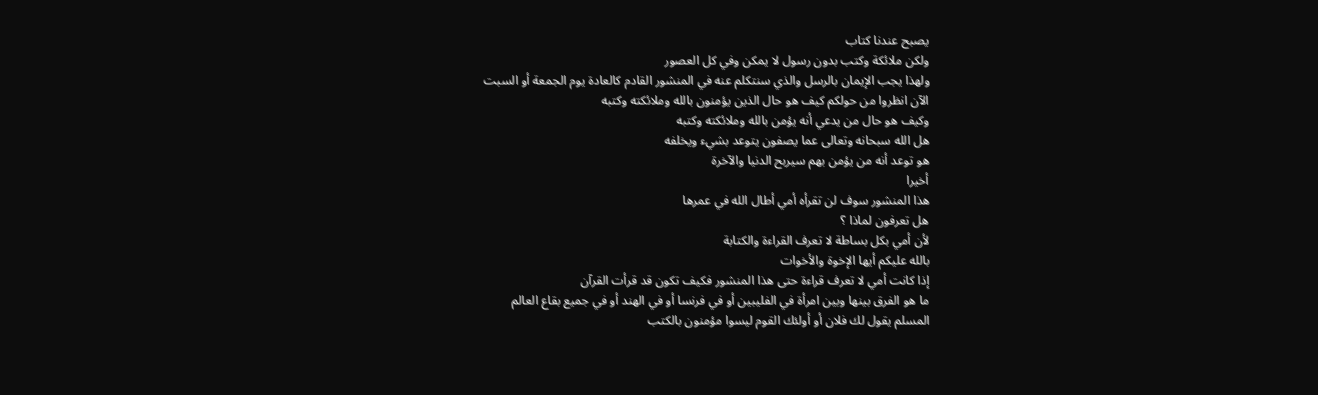يصبح عندنا كتاب
ولكن ملائكة وكتب بدون رسول لا يمكن وفي كل العصور
ولهذا يجب الإيمان بالرسل والذي سنتكلم عنه في المنشور القادم كالعادة يوم الجمعة أو السبت
الآن انظروا من حولكم كيف هو حال الذين يؤمنون بالله وملائكته وكتبه
وكيف هو حال من يدعي أنه يؤمن بالله وملائكته وكتبه
هل الله سبحانه وتعالى عما يصفون يتوعد بشيء ويخلفه
هو توعد أنه من يؤمن بهم سيربح الدنيا والآخرة
أخيرا
هذا المنشور سوف لن تقرأه أمي أطال الله في عمرها
هل تعرفون لماذا ؟
لأن أمي بكل بساطة لا تعرف القراءة والكتابة
بالله عليكم أيها الإخوة والأخوات
إذا كانت أمي لا تعرف قراءة حتى هذا المنشور فكيف تكون قد قرأت القرآن
ما هو الفرق بينها وبين امرأة في الفليبين أو في فرنسا أو في الهند أو في جميع بقاع العالم
المسلم يقول لك فلان أو أولئك القوم ليسوا مؤمنون بالكتب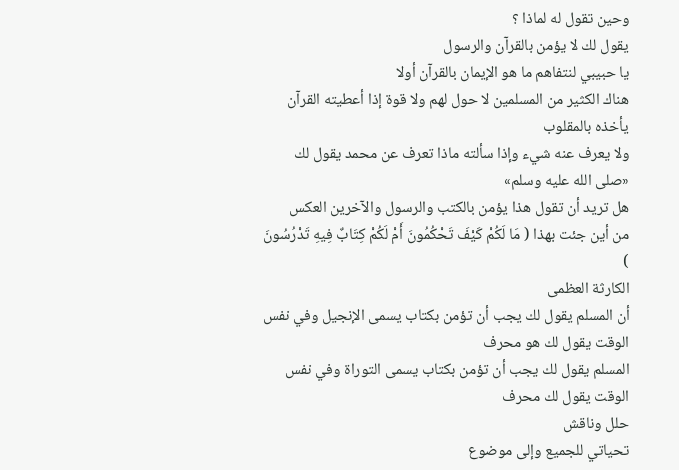وحين تقول له لماذا ؟
يقول لك لا يؤمن بالقرآن والرسول
يا حبيبي لنتفاهم ما هو الإيمان بالقرآن أولا
هناك الكثير من المسلمين لا حول لهم ولا قوة إذا أعطيته القرآن يأخذه بالمقلوب
ولا يعرف عنه شيء وإذا سألته ماذا تعرف عن محمد يقول لك «صلى الله عليه وسلم»
هل تريد أن تقول هذا يؤمن بالكتب والرسول والآخرين العكس
من أين جئت بهذا ( مَا لَكُمْ كَيْفَ تَحْكُمُونَ أَمْ لَكُمْ كِتَابٌ فِيهِ تَدْرُسُونَ )
الكارثة العظمى
أن المسلم يقول لك يجب أن تؤمن بكتاب يسمى الإنجيل وفي نفس الوقت يقول لك هو محرف
المسلم يقول لك يجب أن تؤمن بكتاب يسمى التوراة وفي نفس الوقت يقول لك محرف
حلل وناقش
تحياتي للجميع وإلى موضوع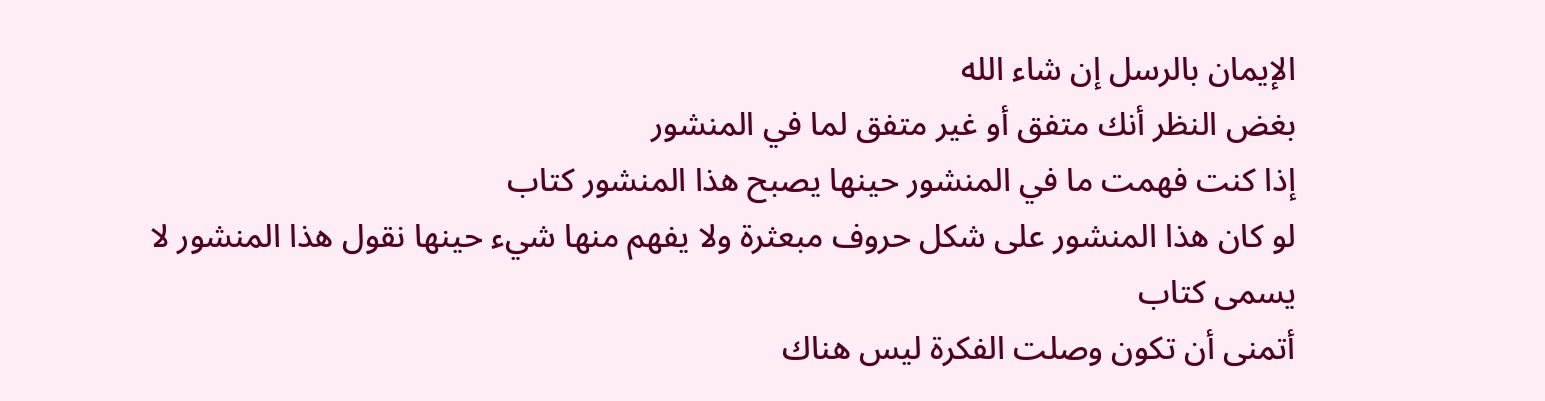الإيمان بالرسل إن شاء الله
بغض النظر أنك متفق أو غير متفق لما في المنشور
إذا كنت فهمت ما في المنشور حينها يصبح هذا المنشور كتاب
لو كان هذا المنشور على شكل حروف مبعثرة ولا يفهم منها شيء حينها نقول هذا المنشور لا يسمى كتاب
أتمنى أن تكون وصلت الفكرة ليس هناك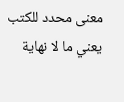معنى محدد للكتب يعني ما لا نهاية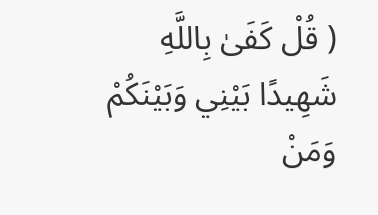( قُلْ كَفَىٰ بِاللَّهِ شَهِيدًا بَيْنِي وَبَيْنَكُمْ وَمَنْ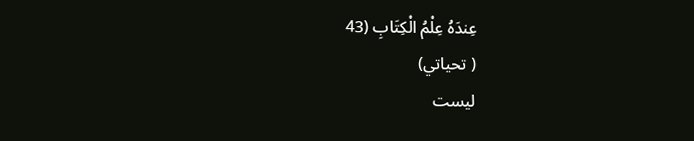عِندَهُ عِلْمُ الْكِتَابِ (43
( تحياتي)
ليست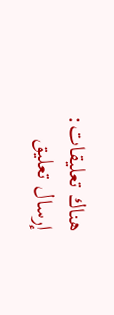هناك تعليقات:
إرسال تعليق